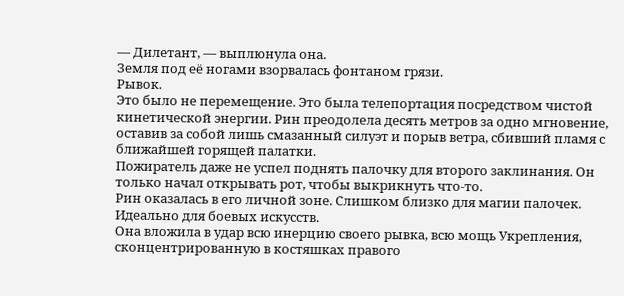— Дилетант, — выплюнула она.
Земля под её ногами взорвалась фонтаном грязи.
Рывок.
Это было не перемещение. Это была телепортация посредством чистой кинетической энергии. Рин преодолела десять метров за одно мгновение, оставив за собой лишь смазанный силуэт и порыв ветра, сбивший пламя с ближайшей горящей палатки.
Пожиратель даже не успел поднять палочку для второго заклинания. Он только начал открывать рот, чтобы выкрикнуть что-то.
Рин оказалась в его личной зоне. Слишком близко для магии палочек. Идеально для боевых искусств.
Она вложила в удар всю инерцию своего рывка, всю мощь Укрепления, сконцентрированную в костяшках правого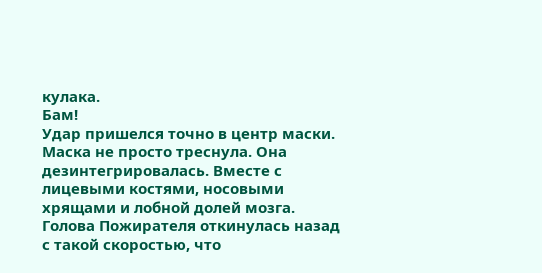кулака.
Бам!
Удар пришелся точно в центр маски.
Маска не просто треснула. Она дезинтегрировалась. Вместе с лицевыми костями, носовыми хрящами и лобной долей мозга.
Голова Пожирателя откинулась назад с такой скоростью, что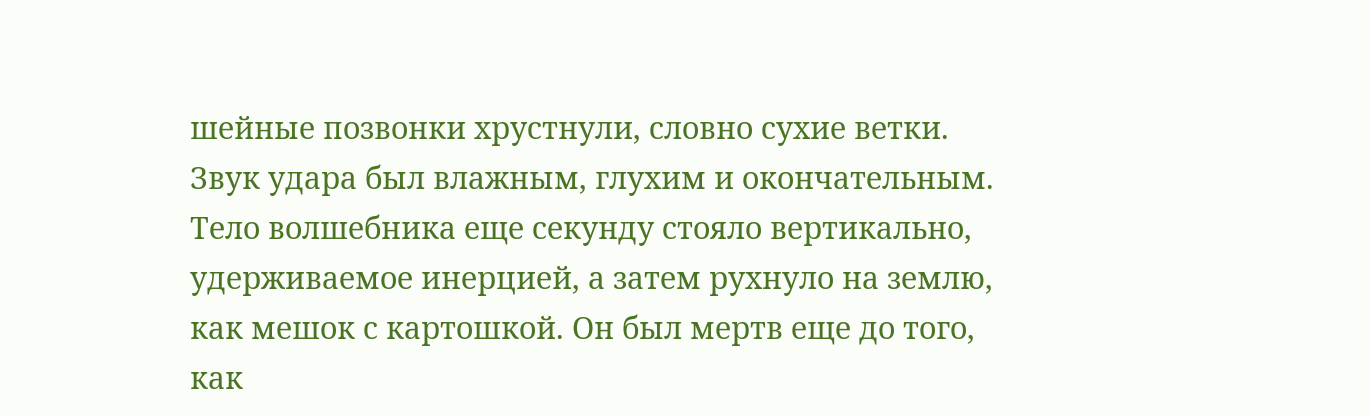шейные позвонки хрустнули, словно сухие ветки. Звук удара был влажным, глухим и окончательным.
Тело волшебника еще секунду стояло вертикально, удерживаемое инерцией, а затем рухнуло на землю, как мешок с картошкой. Он был мертв еще до того, как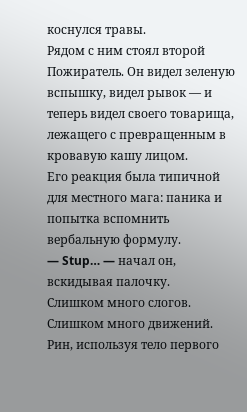коснулся травы.
Рядом с ним стоял второй Пожиратель. Он видел зеленую вспышку, видел рывок — и теперь видел своего товарища, лежащего с превращенным в кровавую кашу лицом.
Его реакция была типичной для местного мага: паника и попытка вспомнить вербальную формулу.
— Stup… — начал он, вскидывая палочку.
Слишком много слогов. Слишком много движений.
Рин, используя тело первого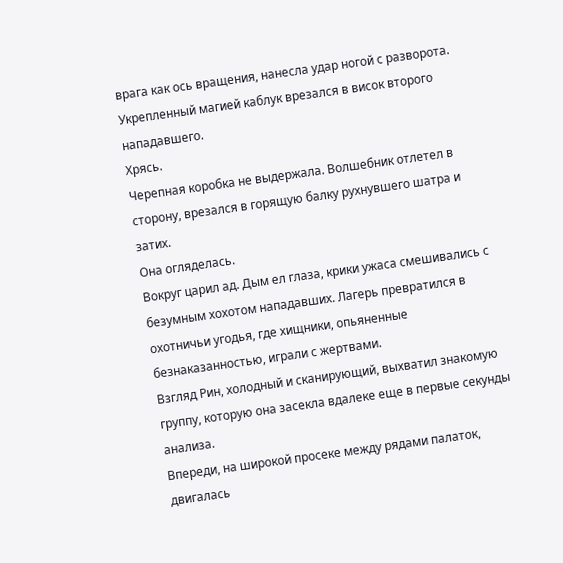врага как ось вращения, нанесла удар ногой с разворота. Укрепленный магией каблук врезался в висок второго нападавшего.
Хрясь.
Черепная коробка не выдержала. Волшебник отлетел в сторону, врезался в горящую балку рухнувшего шатра и затих.
Она огляделась.
Вокруг царил ад. Дым ел глаза, крики ужаса смешивались с безумным хохотом нападавших. Лагерь превратился в охотничьи угодья, где хищники, опьяненные безнаказанностью, играли с жертвами.
Взгляд Рин, холодный и сканирующий, выхватил знакомую группу, которую она засекла вдалеке еще в первые секунды анализа.
Впереди, на широкой просеке между рядами палаток, двигалась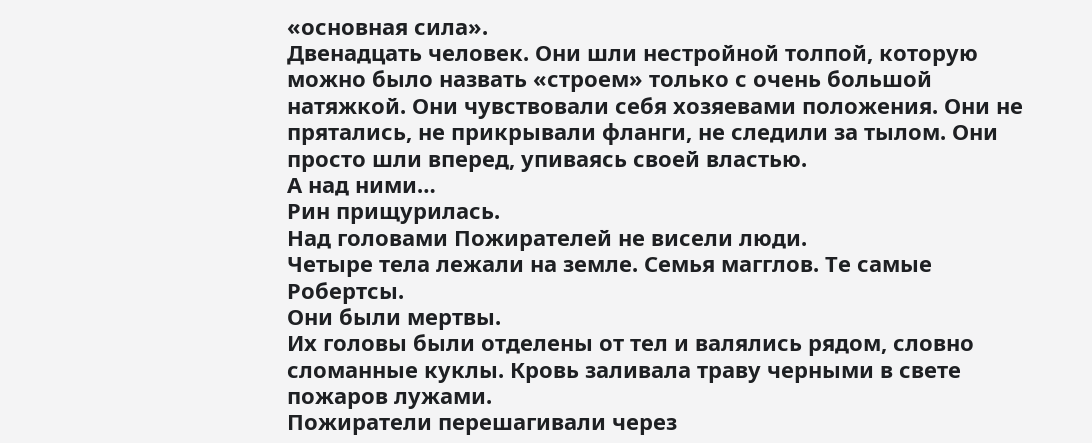«основная сила».
Двенадцать человек. Они шли нестройной толпой, которую можно было назвать «строем» только с очень большой натяжкой. Они чувствовали себя хозяевами положения. Они не прятались, не прикрывали фланги, не следили за тылом. Они просто шли вперед, упиваясь своей властью.
А над ними…
Рин прищурилась.
Над головами Пожирателей не висели люди.
Четыре тела лежали на земле. Семья магглов. Те самые Робертсы.
Они были мертвы.
Их головы были отделены от тел и валялись рядом, словно сломанные куклы. Кровь заливала траву черными в свете пожаров лужами.
Пожиратели перешагивали через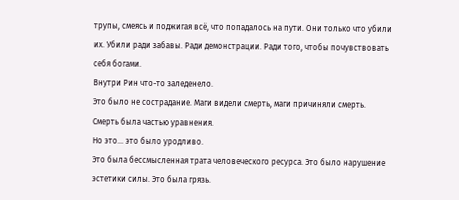трупы, смеясь и поджигая всё, что попадалось на пути. Они только что убили их. Убили ради забавы. Ради демонстрации. Ради того, чтобы почувствовать себя богами.
Внутри Рин что-то заледенело.
Это было не сострадание. Маги видели смерть, маги причиняли смерть. Смерть была частью уравнения.
Но это… это было уродливо.
Это была бессмысленная трата человеческого ресурса. Это было нарушение эстетики силы. Это была грязь.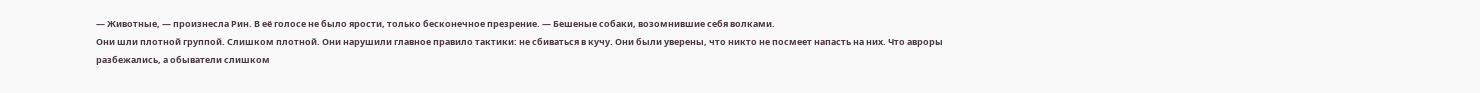— Животные, — произнесла Рин. В её голосе не было ярости, только бесконечное презрение. — Бешеные собаки, возомнившие себя волками.
Они шли плотной группой. Слишком плотной. Они нарушили главное правило тактики: не сбиваться в кучу. Они были уверены, что никто не посмеет напасть на них. Что авроры разбежались, а обыватели слишком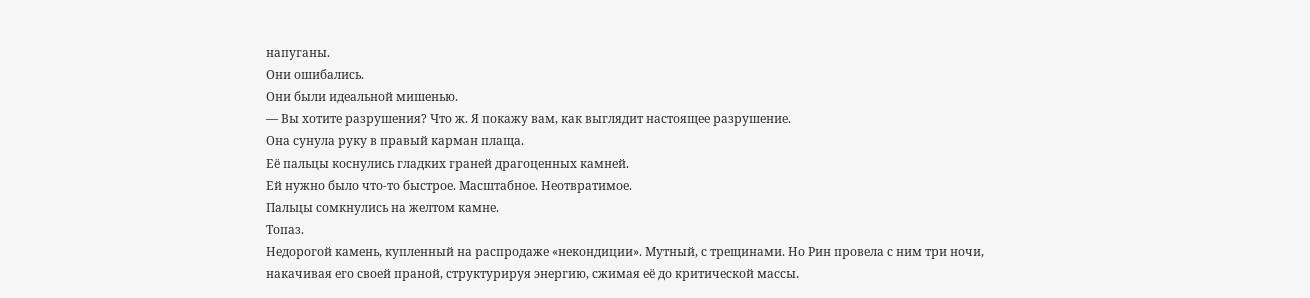напуганы.
Они ошибались.
Они были идеальной мишенью.
— Вы хотите разрушения? Что ж. Я покажу вам, как выглядит настоящее разрушение.
Она сунула руку в правый карман плаща.
Её пальцы коснулись гладких граней драгоценных камней.
Ей нужно было что-то быстрое. Масштабное. Неотвратимое.
Пальцы сомкнулись на желтом камне.
Топаз.
Недорогой камень, купленный на распродаже «некондиции». Мутный, с трещинами. Но Рин провела с ним три ночи, накачивая его своей праной, структурируя энергию, сжимая её до критической массы.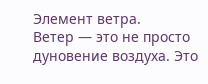Элемент ветра.
Ветер — это не просто дуновение воздуха. Это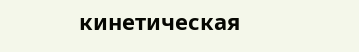кинетическая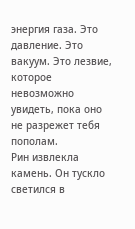энергия газа. Это давление. Это вакуум. Это лезвие, которое невозможно увидеть, пока оно не разрежет тебя пополам.
Рин извлекла камень. Он тускло светился в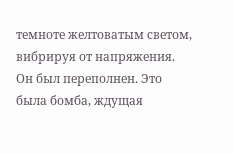темноте желтоватым светом, вибрируя от напряжения. Он был переполнен. Это была бомба, ждущая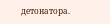детонатора.